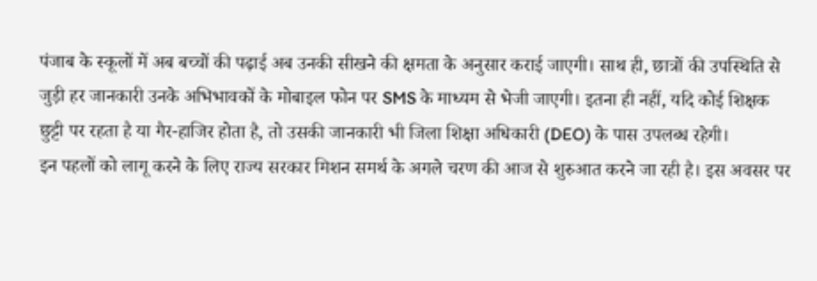पंजाब के स्कूलों में अब बच्चों की पढ़ाई अब उनकी सीखने की क्षमता के अनुसार कराई जाएगी। साथ ही, छात्रों की उपस्थिति से जुड़ी हर जानकारी उनके अभिभावकों के मोबाइल फोन पर SMS के माध्यम से भेजी जाएगी। इतना ही नहीं, यदि कोई शिक्षक छुट्टी पर रहता है या गैर-हाजिर होता है, तो उसकी जानकारी भी जिला शिक्षा अधिकारी (DEO) के पास उपलब्ध रहेगी।
इन पहलों को लागू करने के लिए राज्य सरकार मिशन समर्थ के अगले चरण की आज से शुरुआत करने जा रही है। इस अवसर पर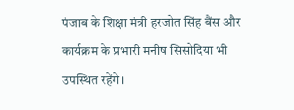पंजाब के शिक्षा मंत्री हरजोत सिंह बैंस और कार्यक्रम के प्रभारी मनीष सिसोदिया भी उपस्थित रहेंगे।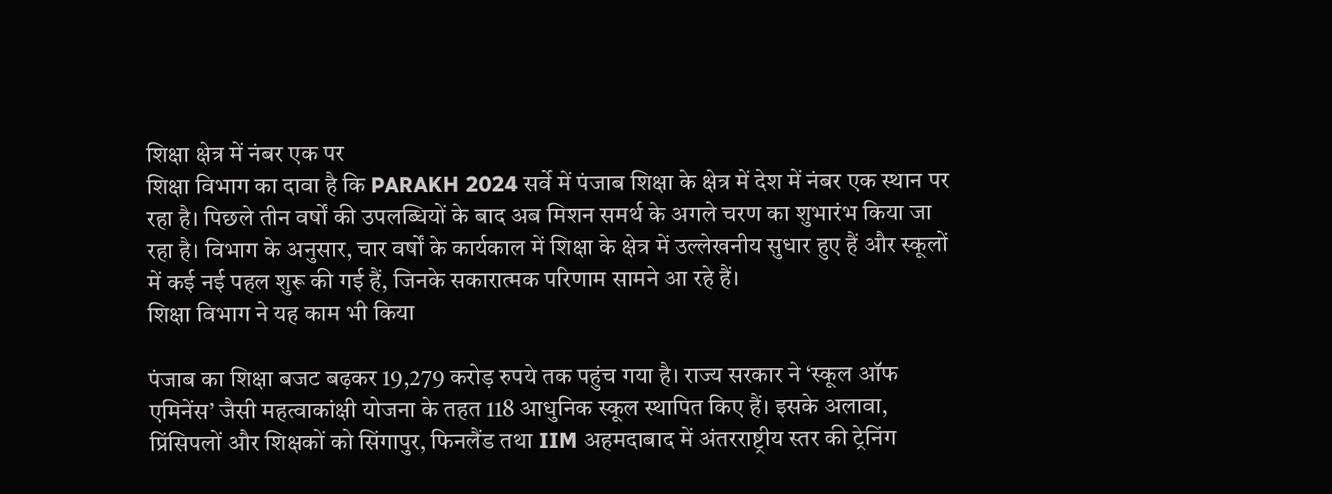शिक्षा क्षेत्र में नंबर एक पर
शिक्षा विभाग का दावा है कि PARAKH 2024 सर्वे में पंजाब शिक्षा के क्षेत्र में देश में नंबर एक स्थान पर रहा है। पिछले तीन वर्षों की उपलब्धियों के बाद अब मिशन समर्थ के अगले चरण का शुभारंभ किया जा रहा है। विभाग के अनुसार, चार वर्षों के कार्यकाल में शिक्षा के क्षेत्र में उल्लेखनीय सुधार हुए हैं और स्कूलों में कई नई पहल शुरू की गई हैं, जिनके सकारात्मक परिणाम सामने आ रहे हैं।
शिक्षा विभाग ने यह काम भी किया

पंजाब का शिक्षा बजट बढ़कर 19,279 करोड़ रुपये तक पहुंच गया है। राज्य सरकार ने ‘स्कूल ऑफ एमिनेंस’ जैसी महत्वाकांक्षी योजना के तहत 118 आधुनिक स्कूल स्थापित किए हैं। इसके अलावा, प्रिंसिपलों और शिक्षकों को सिंगापुर, फिनलैंड तथा IIM अहमदाबाद में अंतरराष्ट्रीय स्तर की ट्रेनिंग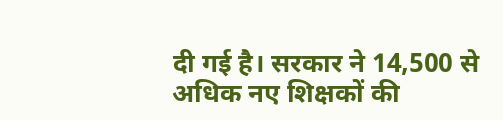दी गई है। सरकार ने 14,500 से अधिक नए शिक्षकों की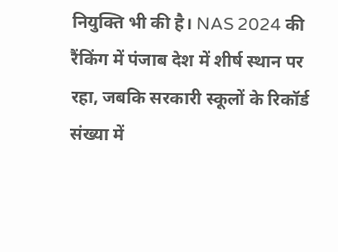नियुक्ति भी की है। NAS 2024 की रैंकिंग में पंजाब देश में शीर्ष स्थान पर रहा, जबकि सरकारी स्कूलों के रिकॉर्ड संख्या में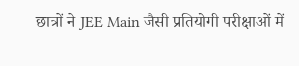छात्रों ने JEE Main जैसी प्रतियोगी परीक्षाओं में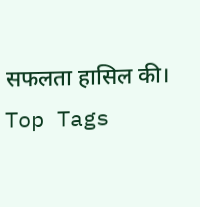सफलता हासिल की।
Top Tags